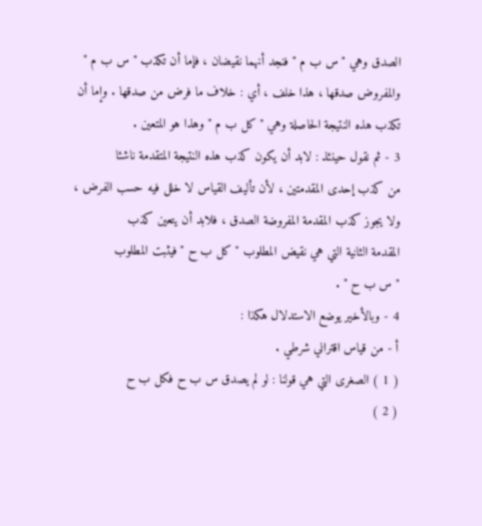الصدق وهي " س ب م " فنجد أنهما نقيضان ، فإما أن تكذب " س ب م "
والمفروض صدقها ، هذا خلف ، أي : خلاف ما فرض من صدقها . وإما أن
تكذب هذه النتيجة الحاصلة وهي " كل ب م " وهذا هو المتعين .
3 - ثم نقول حينئذ : لابد أن يكون كذب هذه النتيجة المتقدمة ناشئا
من كذب إحدى المقدمتين ، لأن تأليف القياس لا خلل فيه حسب الفرض ،
ولا يجوز كذب المقدمة المفروضة الصدق ، فلابد أن يتعين كذب
المقدمة الثانية التي هي نقيض المطلوب " كل ب ح " فيثبت المطلوب
" س ب ح " .
4 - وبالأخير يوضع الاستدلال هكذا :
أ - من قياس اقتراني شرطي .
( 1 ) الصغرى التي هي قولنا : لو لم يصدق س ب ح فكل ب ح
( 2 )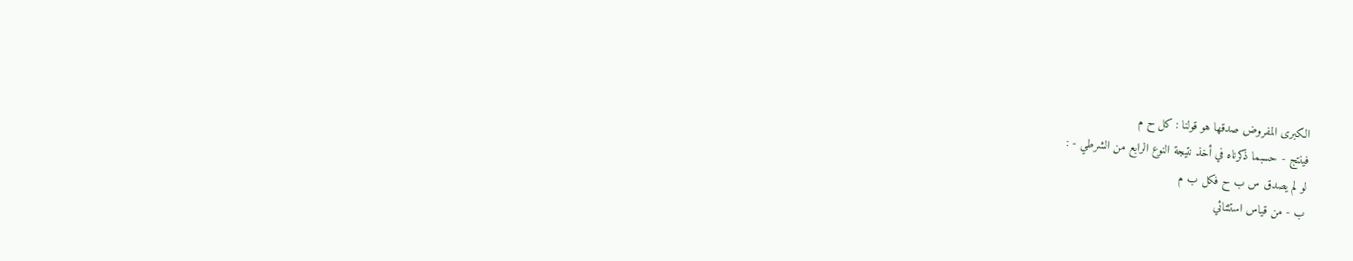الكبرى المفروض صدقها هو قولنا : كل ح م
فينتج - حسبما ذكرناه في أخذ نتيجة النوع الرابع من الشرطي - :
لو لم يصدق س ب ح فكل ب م
ب - من قياس استثنائي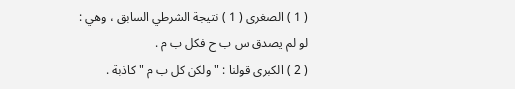( 1 ) الصغرى ( 1 ) نتيجة الشرطي السابق ، وهي :
لو لم يصدق س ب ح فكل ب م .
( 2 ) الكبرى قولنا : " ولكن كل ب م " كاذبة .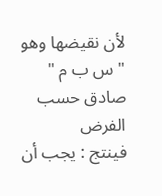لأن نقيضها وهو " س ب م " صادق حسب الفرض
فينتج : يجب أن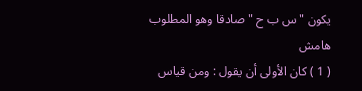يكون " س ب ح " صادقا وهو المطلوب
هامش
( 1 ) كان الأولى أن يقول : ومن قياس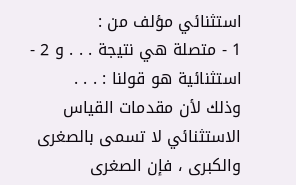استثنائي مؤلف من :
1 - متصلة هي نتيجة . . . و 2 - استثنائية هو قولنا : . . .
وذلك لأن مقدمات القياس الاستثنائي لا تسمى بالصغرى والكبرى ، فإن الصغرى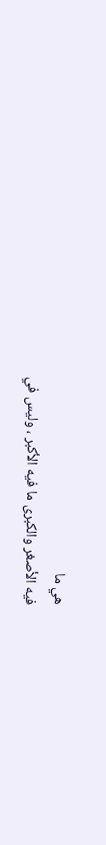هي ما
فيه الأصغر والكبرى ما فيه الأكبر ، وليس في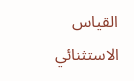القياس الاستثنائي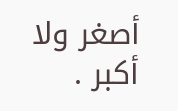أصغر ولا أكبر .